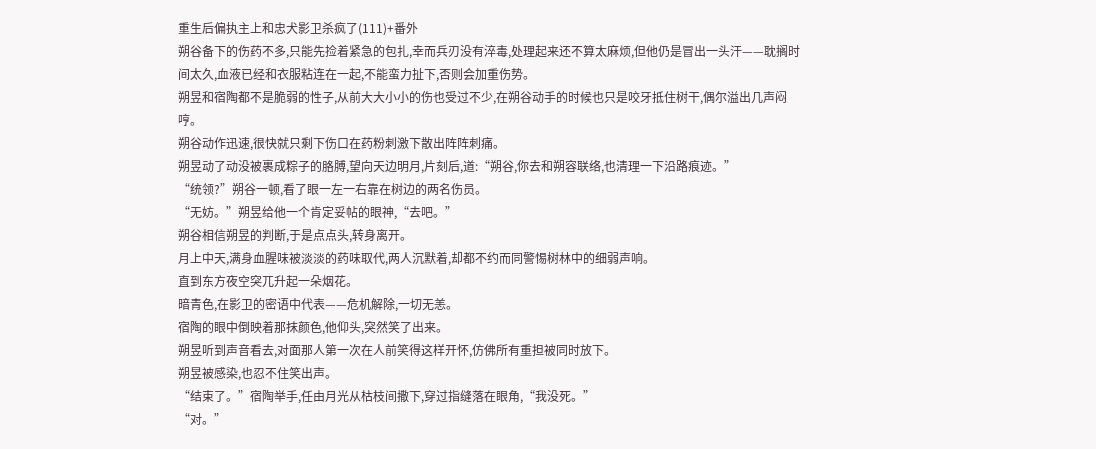重生后偏执主上和忠犬影卫杀疯了(111)+番外
朔谷备下的伤药不多,只能先捡着紧急的包扎,幸而兵刃没有淬毒,处理起来还不算太麻烦,但他仍是冒出一头汗——耽搁时间太久,血液已经和衣服粘连在一起,不能蛮力扯下,否则会加重伤势。
朔昱和宿陶都不是脆弱的性子,从前大大小小的伤也受过不少,在朔谷动手的时候也只是咬牙抵住树干,偶尔溢出几声闷哼。
朔谷动作迅速,很快就只剩下伤口在药粉刺激下散出阵阵刺痛。
朔昱动了动没被裹成粽子的胳膊,望向天边明月,片刻后,道:“朔谷,你去和朔容联络,也清理一下沿路痕迹。”
“统领?”朔谷一顿,看了眼一左一右靠在树边的两名伤员。
“无妨。”朔昱给他一个肯定妥帖的眼神,“去吧。”
朔谷相信朔昱的判断,于是点点头,转身离开。
月上中天,满身血腥味被淡淡的药味取代,两人沉默着,却都不约而同警惕树林中的细弱声响。
直到东方夜空突兀升起一朵烟花。
暗青色,在影卫的密语中代表——危机解除,一切无恙。
宿陶的眼中倒映着那抹颜色,他仰头,突然笑了出来。
朔昱听到声音看去,对面那人第一次在人前笑得这样开怀,仿佛所有重担被同时放下。
朔昱被感染,也忍不住笑出声。
“结束了。”宿陶举手,任由月光从枯枝间撒下,穿过指缝落在眼角,“我没死。”
“对。”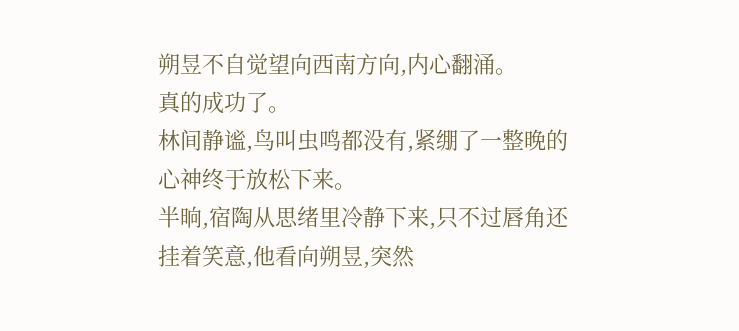朔昱不自觉望向西南方向,内心翻涌。
真的成功了。
林间静谧,鸟叫虫鸣都没有,紧绷了一整晚的心神终于放松下来。
半晌,宿陶从思绪里冷静下来,只不过唇角还挂着笑意,他看向朔昱,突然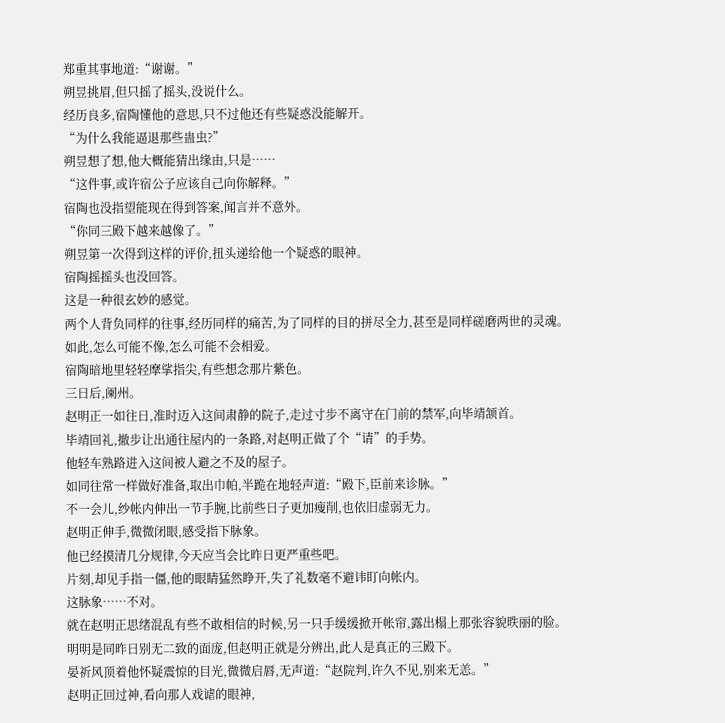郑重其事地道:“谢谢。”
朔昱挑眉,但只摇了摇头,没说什么。
经历良多,宿陶懂他的意思,只不过他还有些疑惑没能解开。
“为什么我能逼退那些蛊虫?”
朔昱想了想,他大概能猜出缘由,只是……
“这件事,或许宿公子应该自己向你解释。”
宿陶也没指望能现在得到答案,闻言并不意外。
“你同三殿下越来越像了。”
朔昱第一次得到这样的评价,扭头递给他一个疑惑的眼神。
宿陶摇摇头也没回答。
这是一种很玄妙的感觉。
两个人背负同样的往事,经历同样的痛苦,为了同样的目的拼尽全力,甚至是同样磋磨两世的灵魂。
如此,怎么可能不像,怎么可能不会相爱。
宿陶暗地里轻轻摩挲指尖,有些想念那片紫色。
三日后,阑州。
赵明正一如往日,准时迈入这间肃静的院子,走过寸步不离守在门前的禁军,向毕靖颔首。
毕靖回礼,撤步让出通往屋内的一条路,对赵明正做了个“请”的手势。
他轻车熟路进入这间被人避之不及的屋子。
如同往常一样做好准备,取出巾帕,半跪在地轻声道:“殿下,臣前来诊脉。”
不一会儿,纱帐内伸出一节手腕,比前些日子更加瘦削,也依旧虚弱无力。
赵明正伸手,微微闭眼,感受指下脉象。
他已经摸清几分规律,今天应当会比昨日更严重些吧。
片刻,却见手指一僵,他的眼睛猛然睁开,失了礼数毫不避讳盯向帐内。
这脉象……不对。
就在赵明正思绪混乱有些不敢相信的时候,另一只手缓缓掀开帐帘,露出榻上那张容貌昳丽的脸。
明明是同昨日别无二致的面庞,但赵明正就是分辨出,此人是真正的三殿下。
晏祈风顶着他怀疑震惊的目光,微微启唇,无声道:“赵院判,许久不见,别来无恙。”
赵明正回过神,看向那人戏谑的眼神,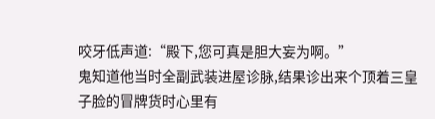咬牙低声道:“殿下,您可真是胆大妄为啊。”
鬼知道他当时全副武装进屋诊脉,结果诊出来个顶着三皇子脸的冒牌货时心里有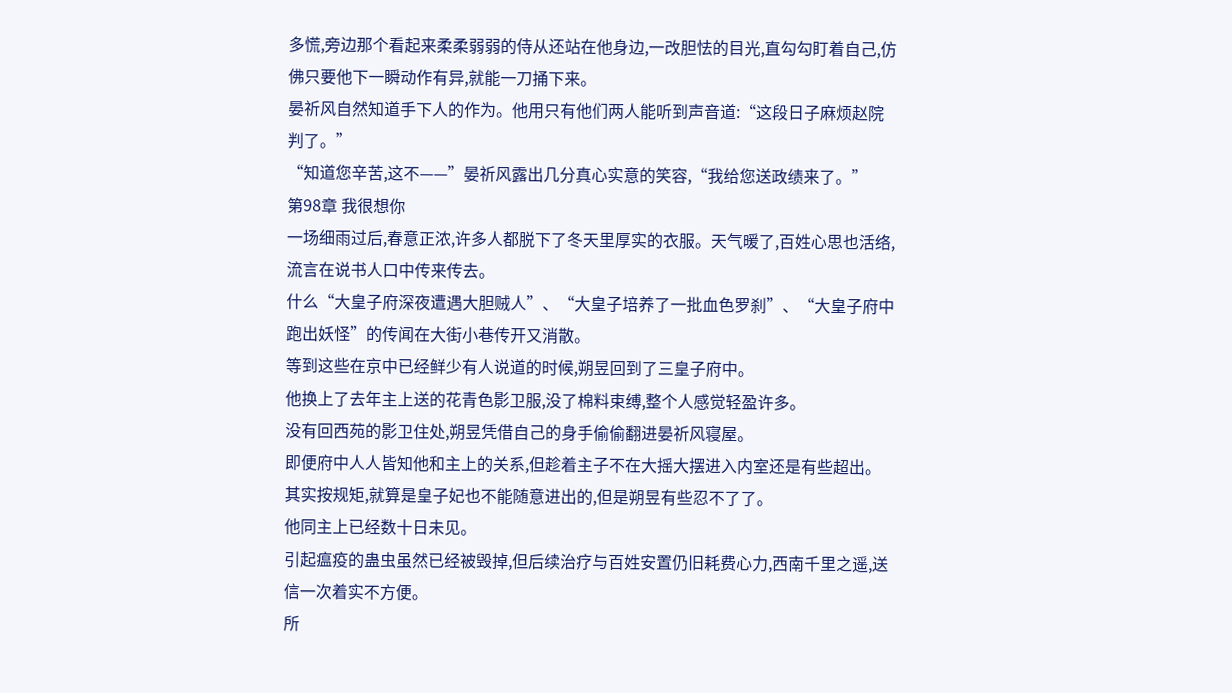多慌,旁边那个看起来柔柔弱弱的侍从还站在他身边,一改胆怯的目光,直勾勾盯着自己,仿佛只要他下一瞬动作有异,就能一刀捅下来。
晏祈风自然知道手下人的作为。他用只有他们两人能听到声音道:“这段日子麻烦赵院判了。”
“知道您辛苦,这不——”晏祈风露出几分真心实意的笑容,“我给您送政绩来了。”
第98章 我很想你
一场细雨过后,春意正浓,许多人都脱下了冬天里厚实的衣服。天气暖了,百姓心思也活络,流言在说书人口中传来传去。
什么“大皇子府深夜遭遇大胆贼人”、“大皇子培养了一批血色罗刹”、“大皇子府中跑出妖怪”的传闻在大街小巷传开又消散。
等到这些在京中已经鲜少有人说道的时候,朔昱回到了三皇子府中。
他换上了去年主上送的花青色影卫服,没了棉料束缚,整个人感觉轻盈许多。
没有回西苑的影卫住处,朔昱凭借自己的身手偷偷翻进晏祈风寝屋。
即便府中人人皆知他和主上的关系,但趁着主子不在大摇大摆进入内室还是有些超出。
其实按规矩,就算是皇子妃也不能随意进出的,但是朔昱有些忍不了了。
他同主上已经数十日未见。
引起瘟疫的蛊虫虽然已经被毁掉,但后续治疗与百姓安置仍旧耗费心力,西南千里之遥,送信一次着实不方便。
所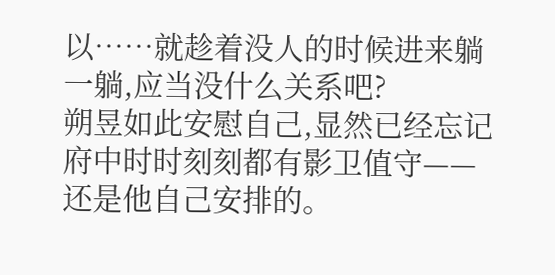以……就趁着没人的时候进来躺一躺,应当没什么关系吧?
朔昱如此安慰自己,显然已经忘记府中时时刻刻都有影卫值守——还是他自己安排的。